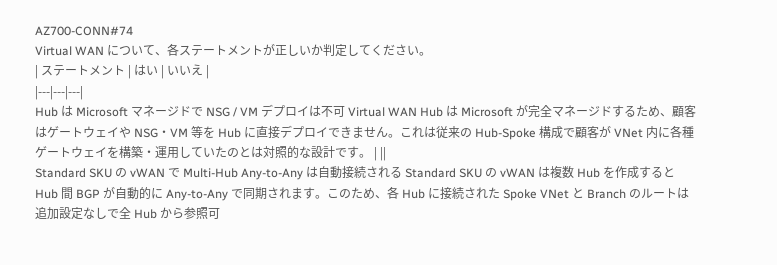AZ700-CONN#74
Virtual WAN について、各ステートメントが正しいか判定してください。
| ステートメント | はい | いいえ |
|---|---|---|
Hub は Microsoft マネージドで NSG / VM デプロイは不可 Virtual WAN Hub は Microsoft が完全マネージドするため、顧客はゲートウェイや NSG・VM 等を Hub に直接デプロイできません。これは従来の Hub-Spoke 構成で顧客が VNet 内に各種ゲートウェイを構築・運用していたのとは対照的な設計です。 | ||
Standard SKU の vWAN で Multi-Hub Any-to-Any は自動接続される Standard SKU の vWAN は複数 Hub を作成すると Hub 間 BGP が自動的に Any-to-Any で同期されます。このため、各 Hub に接続された Spoke VNet と Branch のルートは追加設定なしで全 Hub から参照可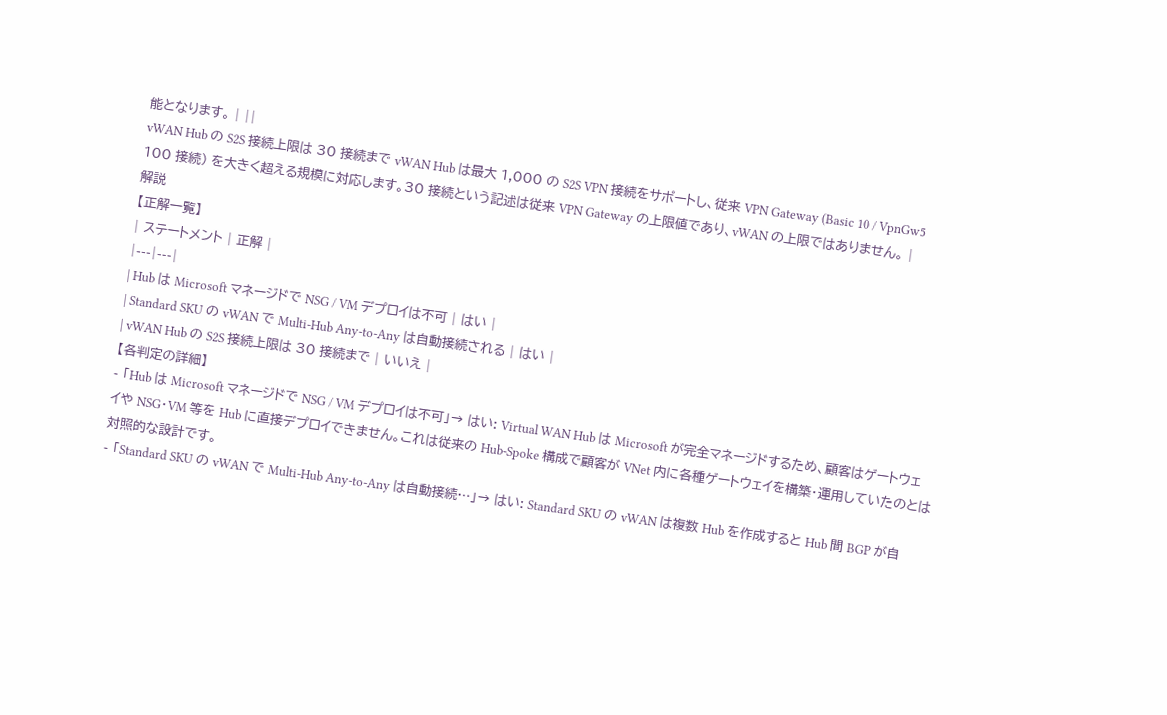能となります。 | ||
vWAN Hub の S2S 接続上限は 30 接続まで vWAN Hub は最大 1,000 の S2S VPN 接続をサポートし、従来 VPN Gateway (Basic 10 / VpnGw5 100 接続) を大きく超える規模に対応します。30 接続という記述は従来 VPN Gateway の上限値であり、vWAN の上限ではありません。 |
解説
【正解一覧】
| ステートメント | 正解 |
|---|---|
| Hub は Microsoft マネージドで NSG / VM デプロイは不可 | はい |
| Standard SKU の vWAN で Multi-Hub Any-to-Any は自動接続される | はい |
| vWAN Hub の S2S 接続上限は 30 接続まで | いいえ |
【各判定の詳細】
- 「Hub は Microsoft マネージドで NSG / VM デプロイは不可」→ はい: Virtual WAN Hub は Microsoft が完全マネージドするため、顧客はゲートウェイや NSG・VM 等を Hub に直接デプロイできません。これは従来の Hub-Spoke 構成で顧客が VNet 内に各種ゲートウェイを構築・運用していたのとは対照的な設計です。
- 「Standard SKU の vWAN で Multi-Hub Any-to-Any は自動接続…」→ はい: Standard SKU の vWAN は複数 Hub を作成すると Hub 間 BGP が自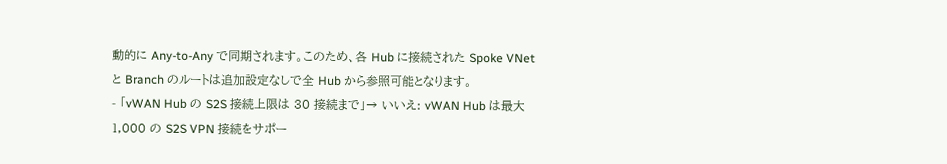動的に Any-to-Any で同期されます。このため、各 Hub に接続された Spoke VNet と Branch のルートは追加設定なしで全 Hub から参照可能となります。
- 「vWAN Hub の S2S 接続上限は 30 接続まで」→ いいえ: vWAN Hub は最大 1,000 の S2S VPN 接続をサポー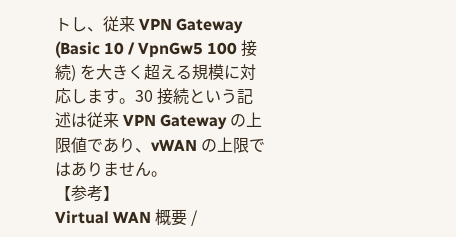トし、従来 VPN Gateway (Basic 10 / VpnGw5 100 接続) を大きく超える規模に対応します。30 接続という記述は従来 VPN Gateway の上限値であり、vWAN の上限ではありません。
【参考】
Virtual WAN 概要 /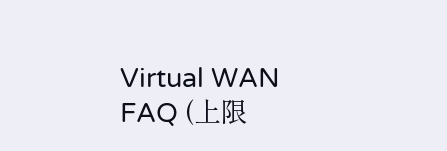Virtual WAN FAQ (上限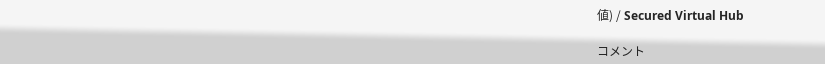値) / Secured Virtual Hub

コメント